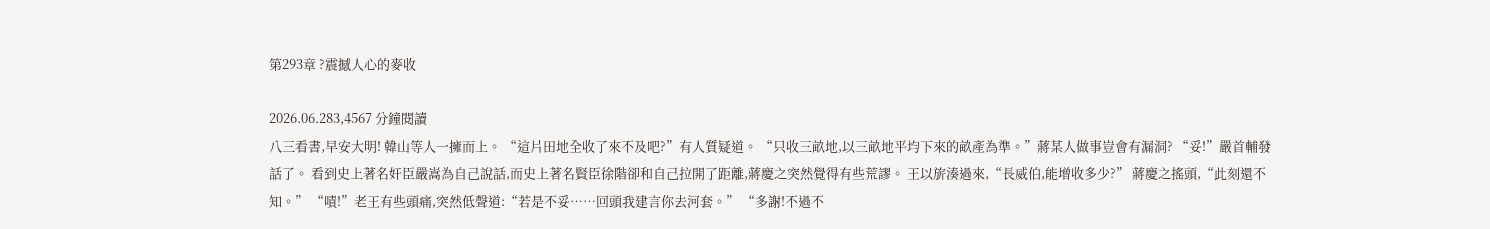第293章 ?震撼人心的麥收

2026.06.283,4567 分鐘閱讀
八三看書,早安大明! 韓山等人一擁而上。 “這片田地全收了來不及吧?”有人質疑道。 “只收三畝地,以三畝地平均下來的畝產為準。”蔣某人做事豈會有漏洞? “妥!”嚴首輔發話了。 看到史上著名奸臣嚴嵩為自己說話,而史上著名賢臣徐階卻和自己拉開了距離,蔣慶之突然覺得有些荒謬。 王以旂湊過來,“長威伯,能增收多少?” 蔣慶之搖頭,“此刻還不知。” “嘖!”老王有些頭痛,突然低聲道:“若是不妥……回頭我建言你去河套。” “多謝!不過不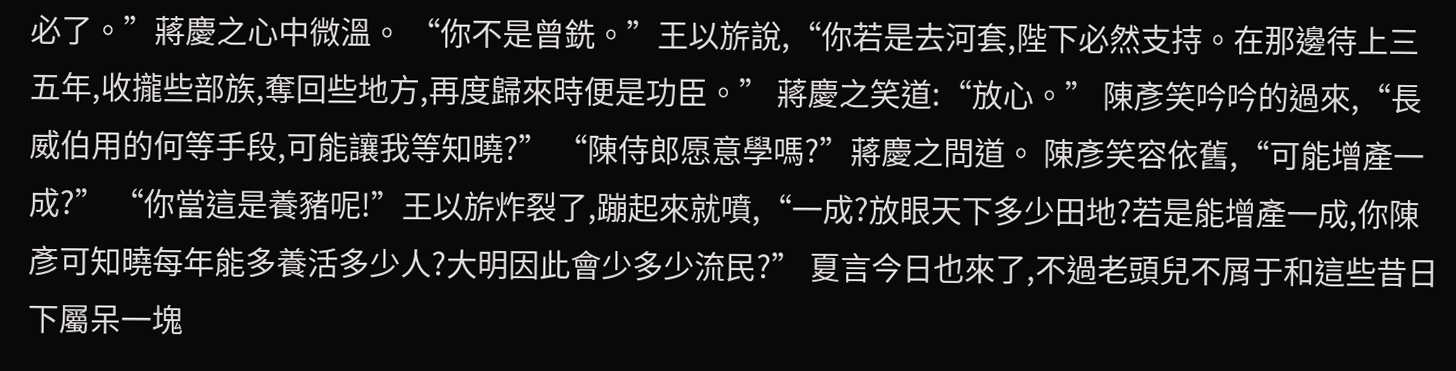必了。”蔣慶之心中微溫。 “你不是曾銑。”王以旂說,“你若是去河套,陛下必然支持。在那邊待上三五年,收攏些部族,奪回些地方,再度歸來時便是功臣。” 蔣慶之笑道:“放心。” 陳彥笑吟吟的過來,“長威伯用的何等手段,可能讓我等知曉?” “陳侍郎愿意學嗎?”蔣慶之問道。 陳彥笑容依舊,“可能增產一成?” “你當這是養豬呢!”王以旂炸裂了,蹦起來就噴,“一成?放眼天下多少田地?若是能增產一成,你陳彥可知曉每年能多養活多少人?大明因此會少多少流民?” 夏言今日也來了,不過老頭兒不屑于和這些昔日下屬呆一塊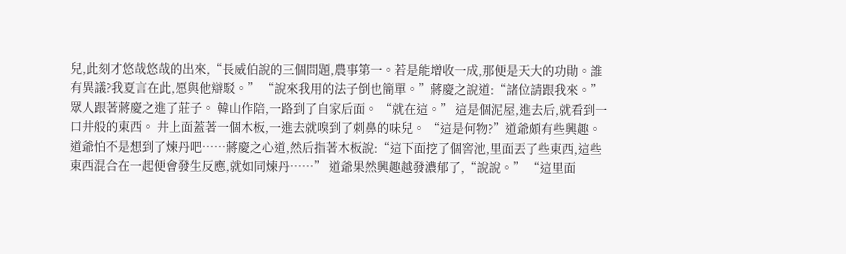兒,此刻才悠哉悠哉的出來,“長威伯說的三個問題,農事第一。若是能增收一成,那便是天大的功勛。誰有異議?我夏言在此,愿與他辯駁。” “說來我用的法子倒也簡單。”蔣慶之說道:“諸位請跟我來。” 眾人跟著蔣慶之進了莊子。 韓山作陪,一路到了自家后面。 “就在這。” 這是個泥屋,進去后,就看到一口井般的東西。 井上面蓋著一個木板,一進去就嗅到了刺鼻的味兒。 “這是何物?”道爺頗有些興趣。 道爺怕不是想到了煉丹吧……蔣慶之心道,然后指著木板說:“這下面挖了個窖池,里面丟了些東西,這些東西混合在一起便會發生反應,就如同煉丹……” 道爺果然興趣越發濃郁了,“說說。” “這里面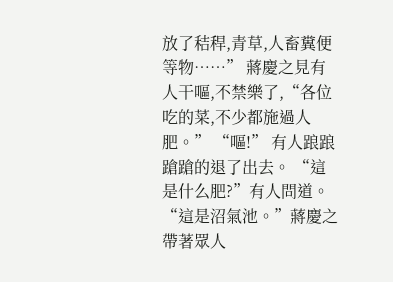放了秸稈,青草,人畜糞便等物……” 蔣慶之見有人干嘔,不禁樂了,“各位吃的菜,不少都施過人肥。” “嘔!” 有人踉踉蹌蹌的退了出去。 “這是什么肥?”有人問道。 “這是沼氣池。”蔣慶之帶著眾人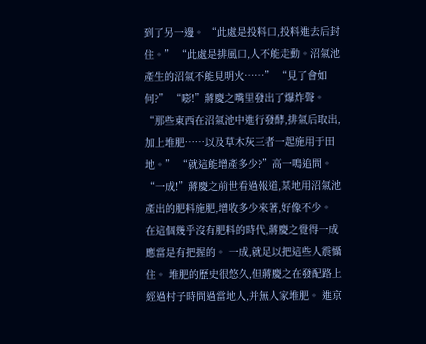到了另一邊。 “此處是投料口,投料進去后封住。” “此處是排風口,人不能走動。沼氣池產生的沼氣不能見明火……” “見了會如何?” “嘭!”蔣慶之嘴里發出了爆炸聲。 “那些東西在沼氣池中進行發酵,排氣后取出,加上堆肥……以及草木灰三者一起施用于田地。” “就這能增產多少?”高一鳴追問。 “一成!”蔣慶之前世看過報道,某地用沼氣池產出的肥料施肥,增收多少來著,好像不少。 在這個幾乎沒有肥料的時代,蔣慶之覺得一成應當是有把握的。 一成,就足以把這些人震懾住。 堆肥的歷史很悠久,但蔣慶之在發配路上經過村子時問過當地人,并無人家堆肥。 進京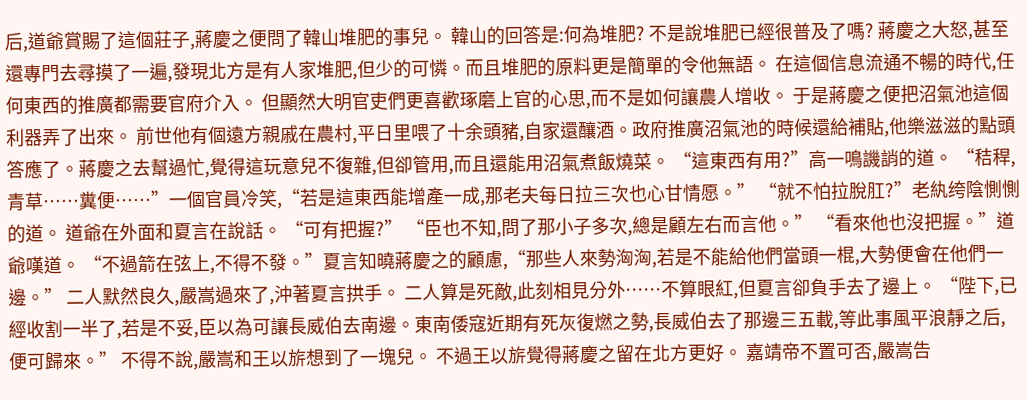后,道爺賞賜了這個莊子,蔣慶之便問了韓山堆肥的事兒。 韓山的回答是:何為堆肥? 不是說堆肥已經很普及了嗎? 蔣慶之大怒,甚至還專門去尋摸了一遍,發現北方是有人家堆肥,但少的可憐。而且堆肥的原料更是簡單的令他無語。 在這個信息流通不暢的時代,任何東西的推廣都需要官府介入。 但顯然大明官吏們更喜歡琢磨上官的心思,而不是如何讓農人增收。 于是蔣慶之便把沼氣池這個利器弄了出來。 前世他有個遠方親戚在農村,平日里喂了十余頭豬,自家還釀酒。政府推廣沼氣池的時候還給補貼,他樂滋滋的點頭答應了。蔣慶之去幫過忙,覺得這玩意兒不復雜,但卻管用,而且還能用沼氣煮飯燒菜。 “這東西有用?”高一鳴譏誚的道。 “秸稈,青草……糞便……”一個官員冷笑,“若是這東西能增產一成,那老夫每日拉三次也心甘情愿。” “就不怕拉脫肛?”老紈绔陰惻惻的道。 道爺在外面和夏言在說話。 “可有把握?” “臣也不知,問了那小子多次,總是顧左右而言他。” “看來他也沒把握。”道爺嘆道。 “不過箭在弦上,不得不發。”夏言知曉蔣慶之的顧慮,“那些人來勢洶洶,若是不能給他們當頭一棍,大勢便會在他們一邊。” 二人默然良久,嚴嵩過來了,沖著夏言拱手。 二人算是死敵,此刻相見分外……不算眼紅,但夏言卻負手去了邊上。 “陛下,已經收割一半了,若是不妥,臣以為可讓長威伯去南邊。東南倭寇近期有死灰復燃之勢,長威伯去了那邊三五載,等此事風平浪靜之后,便可歸來。” 不得不說,嚴嵩和王以旂想到了一塊兒。 不過王以旂覺得蔣慶之留在北方更好。 嘉靖帝不置可否,嚴嵩告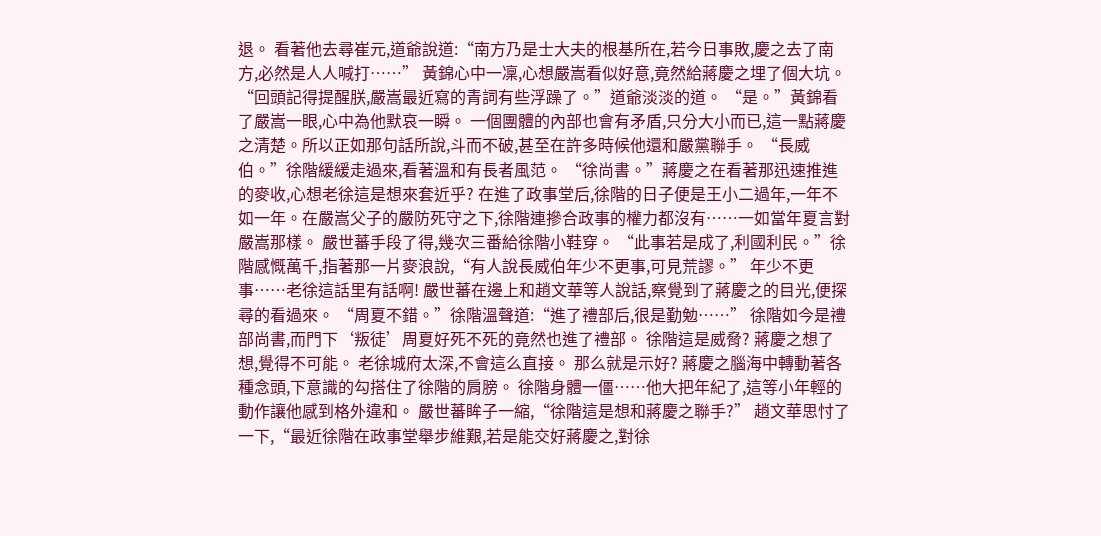退。 看著他去尋崔元,道爺說道:“南方乃是士大夫的根基所在,若今日事敗,慶之去了南方,必然是人人喊打……” 黃錦心中一凜,心想嚴嵩看似好意,竟然給蔣慶之埋了個大坑。 “回頭記得提醒朕,嚴嵩最近寫的青詞有些浮躁了。”道爺淡淡的道。 “是。”黃錦看了嚴嵩一眼,心中為他默哀一瞬。 一個團體的內部也會有矛盾,只分大小而已,這一點蔣慶之清楚。所以正如那句話所說,斗而不破,甚至在許多時候他還和嚴黨聯手。 “長威伯。”徐階緩緩走過來,看著溫和有長者風范。 “徐尚書。”蔣慶之在看著那迅速推進的麥收,心想老徐這是想來套近乎? 在進了政事堂后,徐階的日子便是王小二過年,一年不如一年。在嚴嵩父子的嚴防死守之下,徐階連摻合政事的權力都沒有……一如當年夏言對嚴嵩那樣。 嚴世蕃手段了得,幾次三番給徐階小鞋穿。 “此事若是成了,利國利民。”徐階感慨萬千,指著那一片麥浪說,“有人說長威伯年少不更事,可見荒謬。” 年少不更事……老徐這話里有話啊! 嚴世蕃在邊上和趙文華等人說話,察覺到了蔣慶之的目光,便探尋的看過來。 “周夏不錯。”徐階溫聲道:“進了禮部后,很是勤勉……” 徐階如今是禮部尚書,而門下‘叛徒’周夏好死不死的竟然也進了禮部。 徐階這是威脅? 蔣慶之想了想,覺得不可能。 老徐城府太深,不會這么直接。 那么就是示好? 蔣慶之腦海中轉動著各種念頭,下意識的勾搭住了徐階的肩膀。 徐階身體一僵……他大把年紀了,這等小年輕的動作讓他感到格外違和。 嚴世蕃眸子一縮,“徐階這是想和蔣慶之聯手?” 趙文華思忖了一下,“最近徐階在政事堂舉步維艱,若是能交好蔣慶之,對徐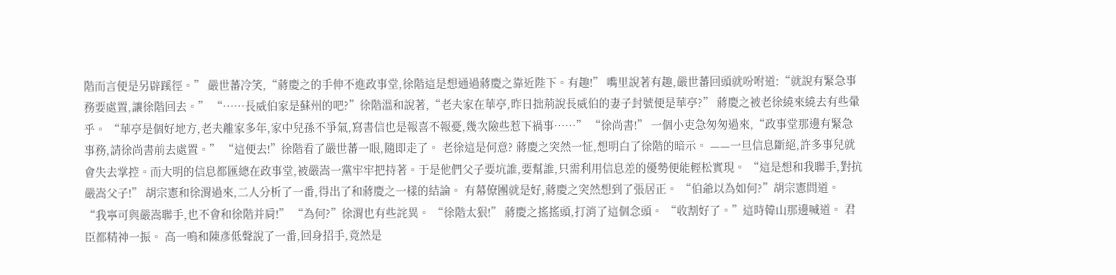階而言便是另辟蹊徑。” 嚴世蕃冷笑,“蔣慶之的手伸不進政事堂,徐階這是想通過蔣慶之靠近陛下。有趣!” 嘴里說著有趣,嚴世蕃回頭就吩咐道:“就說有緊急事務要處置,讓徐階回去。” “……長威伯家是蘇州的吧?”徐階溫和說著,“老夫家在華亭,昨日拙荊說長威伯的妻子封號便是華亭?” 蔣慶之被老徐繞來繞去有些暈乎。 “華亭是個好地方,老夫離家多年,家中兒孫不爭氣,寫書信也是報喜不報憂,幾次險些惹下禍事……” “徐尚書!” 一個小吏急匆匆過來,“政事堂那邊有緊急事務,請徐尚書前去處置。” “這便去!”徐階看了嚴世蕃一眼,隨即走了。 老徐這是何意? 蔣慶之突然一怔,想明白了徐階的暗示。 ——一旦信息斷絕,許多事兒就會失去掌控。而大明的信息都匯總在政事堂,被嚴嵩一黨牢牢把持著。于是他們父子要坑誰,要幫誰,只需利用信息差的優勢便能輕松實現。 “這是想和我聯手,對抗嚴嵩父子!” 胡宗憲和徐渭過來,二人分析了一番,得出了和蔣慶之一樣的結論。 有幕僚團就是好,蔣慶之突然想到了張居正。 “伯爺以為如何?”胡宗憲問道。 “我寧可與嚴嵩聯手,也不會和徐階并肩!” “為何?”徐渭也有些詫異。 “徐階太狠!” 蔣慶之搖搖頭,打消了這個念頭。 “收割好了。”這時韓山那邊喊道。 君臣都精神一振。 高一鳴和陳彥低聲說了一番,回身招手,竟然是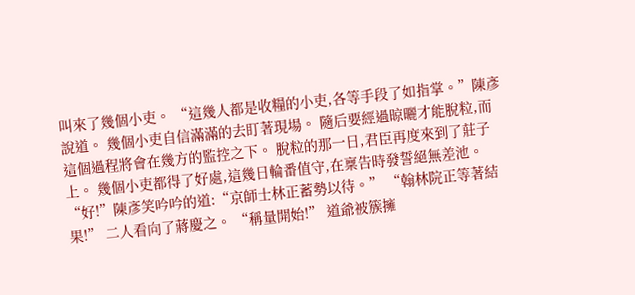叫來了幾個小吏。 “這幾人都是收糧的小吏,各等手段了如指掌。”陳彥說道。 幾個小吏自信滿滿的去盯著現場。 隨后要經過晾曬才能脫粒,而這個過程將會在幾方的監控之下。 脫粒的那一日,君臣再度來到了莊子上。 幾個小吏都得了好處,這幾日輪番值守,在稟告時發誓絕無差池。 “好!”陳彥笑吟吟的道:“京師士林正蓄勢以待。” “翰林院正等著結果!” 二人看向了蔣慶之。 “稱量開始!” 道爺被簇擁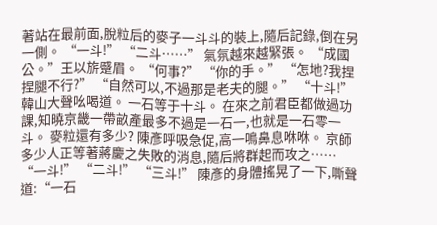著站在最前面,脫粒后的麥子一斗斗的裝上,隨后記錄,倒在另一側。 “一斗!” “二斗……” 氣氛越來越緊張。 “成國公。”王以旂蹙眉。 “何事?” “你的手。” “怎地?我捏捏腿不行?” “自然可以,不過那是老夫的腿。” “十斗!”韓山大聲吆喝道。 一石等于十斗。 在來之前君臣都做過功課,知曉京畿一帶畝產最多不過是一石一,也就是一石零一斗。 麥粒還有多少? 陳彥呼吸急促,高一鳴鼻息咻咻。 京師多少人正等著蔣慶之失敗的消息,隨后將群起而攻之…… “一斗!” “二斗!” “三斗!” 陳彥的身體搖晃了一下,嘶聲道:“一石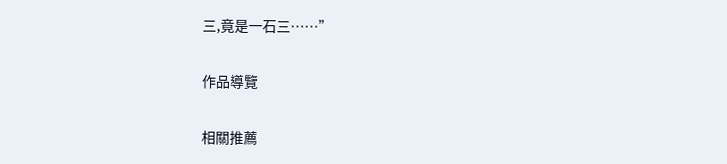三,竟是一石三……”

作品導覽

相關推薦